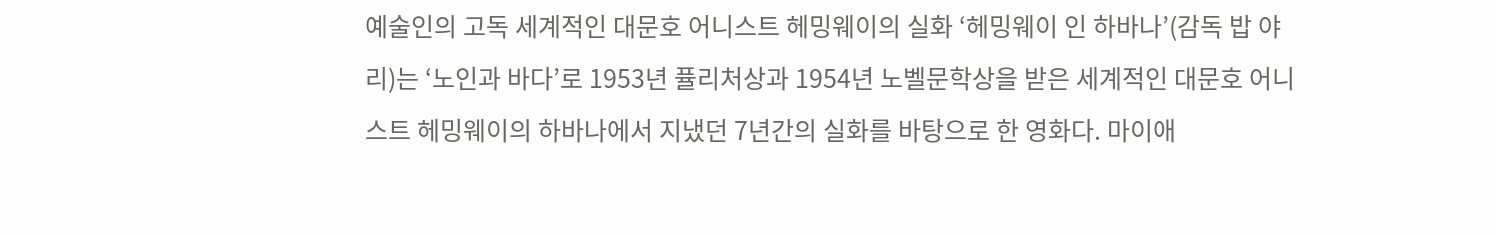예술인의 고독 세계적인 대문호 어니스트 헤밍웨이의 실화 ‘헤밍웨이 인 하바나’(감독 밥 야리)는 ‘노인과 바다’로 1953년 퓰리처상과 1954년 노벨문학상을 받은 세계적인 대문호 어니스트 헤밍웨이의 하바나에서 지냈던 7년간의 실화를 바탕으로 한 영화다. 마이애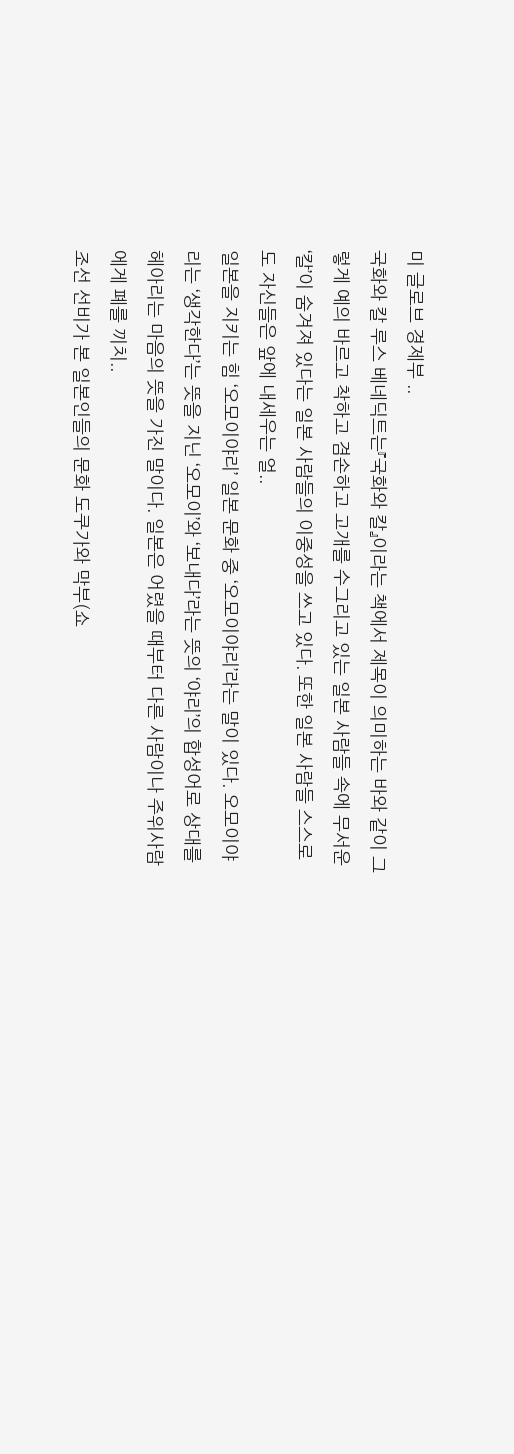미 글로브 경제부 ..
국화와 칼 루스 베네딕트는『국화와 칼』이라는 책에서 제목이 의미하는 바와 같이 그렇게 예의 바르고 착하고 겸손하고 고개를 수그리고 있는 일본 사람들 속에 무서운 ‘칼’이 숨겨져 있다는 일본 사람들의 이중성을 쓰고 있다. 또한 일본 사람들 스스로도 자신들은 앞에 내세우는 얼..
일본을 지키는 힘 ‘오모이야리’ 일본 문화 중 ‘오모이야리’라는 말이 있다. 오모이야리는 ‘생각한다’는 뜻을 지닌 ‘오모이’와 ‘보내다’라는 뜻의 ‘야리’의 합성어로 상대를 헤아리는 마음의 뜻을 가진 말이다. 일본은 어렸을 때부터 다른 사람이나 주위사람에게 폐를 끼치..
조선 선비가 본 일본인들의 문화 도쿠가와 막부(쇼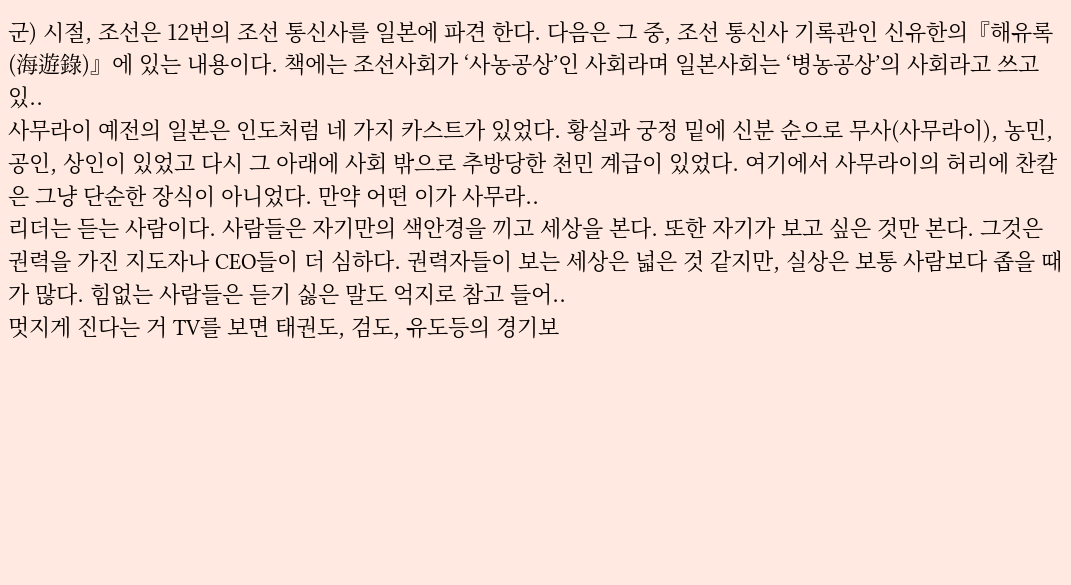군) 시절, 조선은 12번의 조선 통신사를 일본에 파견 한다. 다음은 그 중, 조선 통신사 기록관인 신유한의『해유록(海遊錄)』에 있는 내용이다. 책에는 조선사회가 ‘사농공상’인 사회라며 일본사회는 ‘병농공상’의 사회라고 쓰고 있..
사무라이 예전의 일본은 인도처럼 네 가지 카스트가 있었다. 황실과 궁정 밑에 신분 순으로 무사(사무라이), 농민, 공인, 상인이 있었고 다시 그 아래에 사회 밖으로 추방당한 천민 계급이 있었다. 여기에서 사무라이의 허리에 찬칼은 그냥 단순한 장식이 아니었다. 만약 어떤 이가 사무라..
리더는 듣는 사람이다. 사람들은 자기만의 색안경을 끼고 세상을 본다. 또한 자기가 보고 싶은 것만 본다. 그것은 권력을 가진 지도자나 CEO들이 더 심하다. 권력자들이 보는 세상은 넓은 것 같지만, 실상은 보통 사람보다 좁을 때가 많다. 힘없는 사람들은 듣기 싫은 말도 억지로 참고 들어..
멋지게 진다는 거 TV를 보면 태권도, 검도, 유도등의 경기보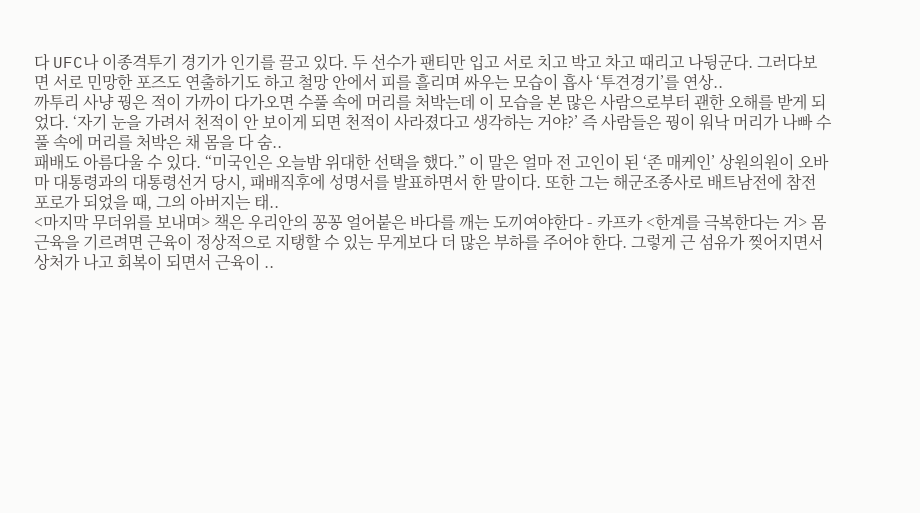다 UFC나 이종격투기 경기가 인기를 끌고 있다. 두 선수가 팬티만 입고 서로 치고 박고 차고 때리고 나뒹군다. 그러다보면 서로 민망한 포즈도 연출하기도 하고 철망 안에서 피를 흘리며 싸우는 모습이 흡사 ‘투견경기’를 연상..
까투리 사냥 꿩은 적이 가까이 다가오면 수풀 속에 머리를 처박는데 이 모습을 본 많은 사람으로부터 괜한 오해를 받게 되었다. ‘자기 눈을 가려서 천적이 안 보이게 되면 천적이 사라졌다고 생각하는 거야?’ 즉 사람들은 꿩이 워낙 머리가 나빠 수풀 속에 머리를 처박은 채 몸을 다 숨..
패배도 아름다울 수 있다. “미국인은 오늘밤 위대한 선택을 했다.” 이 말은 얼마 전 고인이 된 ‘존 매케인’ 상원의원이 오바마 대통령과의 대통령선거 당시, 패배직후에 성명서를 발표하면서 한 말이다. 또한 그는 해군조종사로 배트남전에 참전 포로가 되었을 때, 그의 아버지는 태..
<마지막 무더위를 보내며> 책은 우리안의 꽁꽁 얼어붙은 바다를 깨는 도끼여야한다 - 카프카 <한계를 극복한다는 거> 몸 근육을 기르려면 근육이 정상적으로 지탱할 수 있는 무게보다 더 많은 부하를 주어야 한다. 그렇게 근 섬유가 찢어지면서 상처가 나고 회복이 되면서 근육이 ..